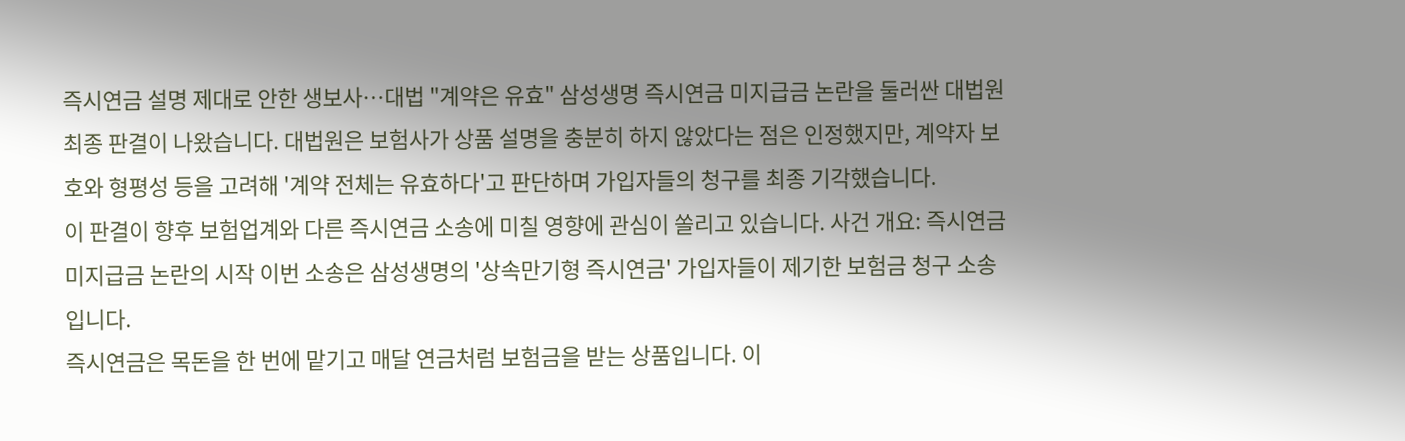즉시연금 설명 제대로 안한 생보사…대법 "계약은 유효" 삼성생명 즉시연금 미지급금 논란을 둘러싼 대법원 최종 판결이 나왔습니다. 대법원은 보험사가 상품 설명을 충분히 하지 않았다는 점은 인정했지만, 계약자 보호와 형평성 등을 고려해 '계약 전체는 유효하다'고 판단하며 가입자들의 청구를 최종 기각했습니다.
이 판결이 향후 보험업계와 다른 즉시연금 소송에 미칠 영향에 관심이 쏠리고 있습니다. 사건 개요: 즉시연금 미지급금 논란의 시작 이번 소송은 삼성생명의 '상속만기형 즉시연금' 가입자들이 제기한 보험금 청구 소송입니다.
즉시연금은 목돈을 한 번에 맡기고 매달 연금처럼 보험금을 받는 상품입니다. 이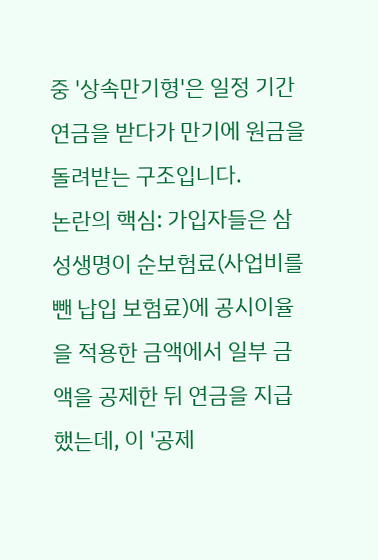중 '상속만기형'은 일정 기간 연금을 받다가 만기에 원금을 돌려받는 구조입니다.
논란의 핵심: 가입자들은 삼성생명이 순보험료(사업비를 뺀 납입 보험료)에 공시이율을 적용한 금액에서 일부 금액을 공제한 뒤 연금을 지급했는데, 이 '공제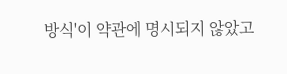방식'이 약관에 명시되지 않았고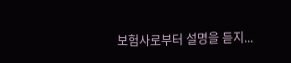보험사로부터 설명을 듣지...